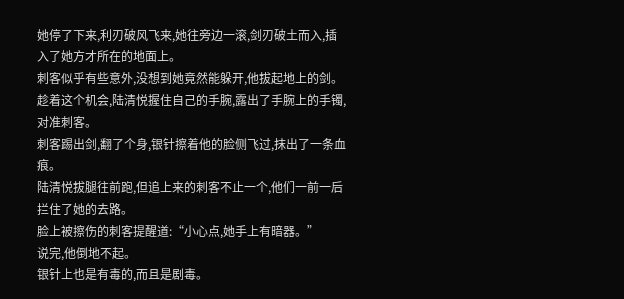她停了下来,利刃破风飞来,她往旁边一滚,剑刃破土而入,插入了她方才所在的地面上。
刺客似乎有些意外,没想到她竟然能躲开,他拔起地上的剑。
趁着这个机会,陆清悦握住自己的手腕,露出了手腕上的手镯,对准刺客。
刺客踢出剑,翻了个身,银针擦着他的脸侧飞过,抹出了一条血痕。
陆清悦拔腿往前跑,但追上来的刺客不止一个,他们一前一后拦住了她的去路。
脸上被擦伤的刺客提醒道:“小心点,她手上有暗器。”
说完,他倒地不起。
银针上也是有毒的,而且是剧毒。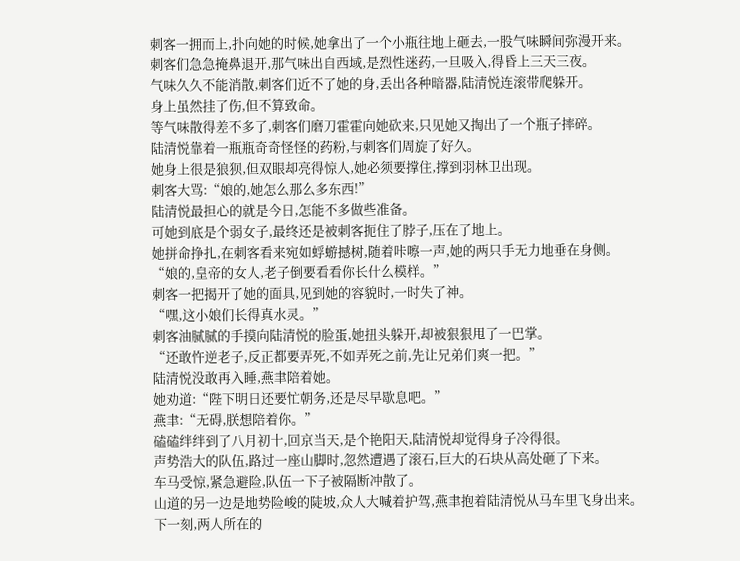刺客一拥而上,扑向她的时候,她拿出了一个小瓶往地上砸去,一股气味瞬间弥漫开来。
刺客们急急掩鼻退开,那气味出自西域,是烈性迷药,一旦吸入,得昏上三天三夜。
气味久久不能消散,刺客们近不了她的身,丢出各种暗器,陆清悦连滚带爬躲开。
身上虽然挂了伤,但不算致命。
等气味散得差不多了,刺客们磨刀霍霍向她砍来,只见她又掏出了一个瓶子摔碎。
陆清悦靠着一瓶瓶奇奇怪怪的药粉,与刺客们周旋了好久。
她身上很是狼狈,但双眼却亮得惊人,她必须要撑住,撑到羽林卫出现。
刺客大骂:“娘的,她怎么那么多东西!”
陆清悦最担心的就是今日,怎能不多做些准备。
可她到底是个弱女子,最终还是被刺客扼住了脖子,压在了地上。
她拼命挣扎,在刺客看来宛如蜉蝣撼树,随着咔嚓一声,她的两只手无力地垂在身侧。
“娘的,皇帝的女人,老子倒要看看你长什么模样。”
刺客一把揭开了她的面具,见到她的容貌时,一时失了神。
“嘿,这小娘们长得真水灵。”
刺客油腻腻的手摸向陆清悦的脸蛋,她扭头躲开,却被狠狠甩了一巴掌。
“还敢忤逆老子,反正都要弄死,不如弄死之前,先让兄弟们爽一把。”
陆清悦没敢再入睡,燕聿陪着她。
她劝道:“陛下明日还要忙朝务,还是尽早歇息吧。”
燕聿:“无碍,朕想陪着你。”
磕磕绊绊到了八月初十,回京当天,是个艳阳天,陆清悦却觉得身子冷得很。
声势浩大的队伍,路过一座山脚时,忽然遭遇了滚石,巨大的石块从高处砸了下来。
车马受惊,紧急避险,队伍一下子被隔断冲散了。
山道的另一边是地势险峻的陡坡,众人大喊着护驾,燕聿抱着陆清悦从马车里飞身出来。
下一刻,两人所在的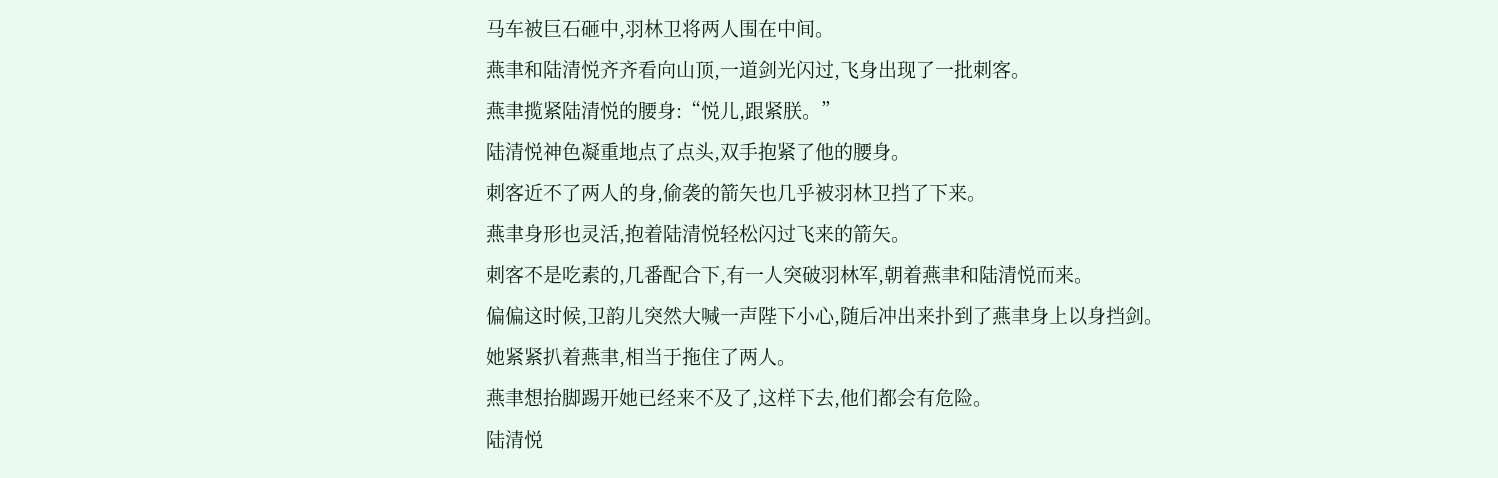马车被巨石砸中,羽林卫将两人围在中间。
燕聿和陆清悦齐齐看向山顶,一道剑光闪过,飞身出现了一批刺客。
燕聿揽紧陆清悦的腰身:“悦儿,跟紧朕。”
陆清悦神色凝重地点了点头,双手抱紧了他的腰身。
刺客近不了两人的身,偷袭的箭矢也几乎被羽林卫挡了下来。
燕聿身形也灵活,抱着陆清悦轻松闪过飞来的箭矢。
刺客不是吃素的,几番配合下,有一人突破羽林军,朝着燕聿和陆清悦而来。
偏偏这时候,卫韵儿突然大喊一声陛下小心,随后冲出来扑到了燕聿身上以身挡剑。
她紧紧扒着燕聿,相当于拖住了两人。
燕聿想抬脚踢开她已经来不及了,这样下去,他们都会有危险。
陆清悦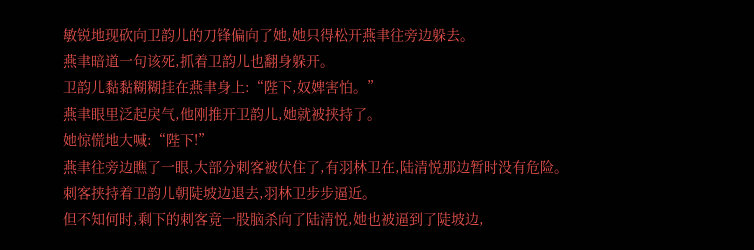敏锐地现砍向卫韵儿的刀锋偏向了她,她只得松开燕聿往旁边躲去。
燕聿暗道一句该死,抓着卫韵儿也翻身躲开。
卫韵儿黏黏糊糊挂在燕聿身上:“陛下,奴婢害怕。”
燕聿眼里泛起戾气,他刚推开卫韵儿,她就被挟持了。
她惊慌地大喊:“陛下!”
燕聿往旁边瞧了一眼,大部分刺客被伏住了,有羽林卫在,陆清悦那边暂时没有危险。
刺客挟持着卫韵儿朝陡坡边退去,羽林卫步步逼近。
但不知何时,剩下的刺客竟一股脑杀向了陆清悦,她也被逼到了陡坡边,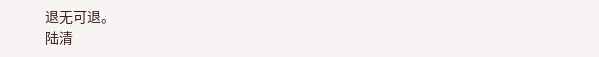退无可退。
陆清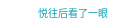悦往后看了一眼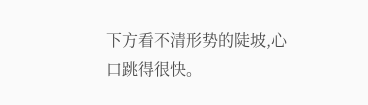下方看不清形势的陡坡,心口跳得很快。